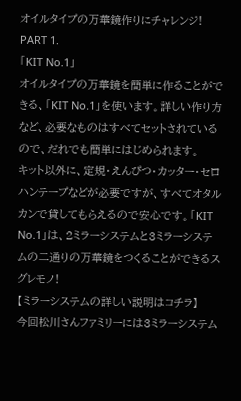オイルタイプの万華鏡作りにチャレンジ!
PART 1.
「KIT No.1」
オイルタイプの万華鏡を簡単に作ることができる、「KIT No.1」を使います。詳しい作り方など、必要なものはすべてセットされているので、だれでも簡単にはじめられます。
キット以外に、定規・えんぴつ・カッター・セロハンテープなどが必要ですが、すべてオタルカンで貸してもらえるので安心です。「KIT No.1」は、2ミラーシステムと3ミラーシステムの二通りの万華鏡をつくることができるスグレモノ!
【ミラーシステムの詳しい説明はコチラ】
今回松川さんファミリーには3ミラーシステム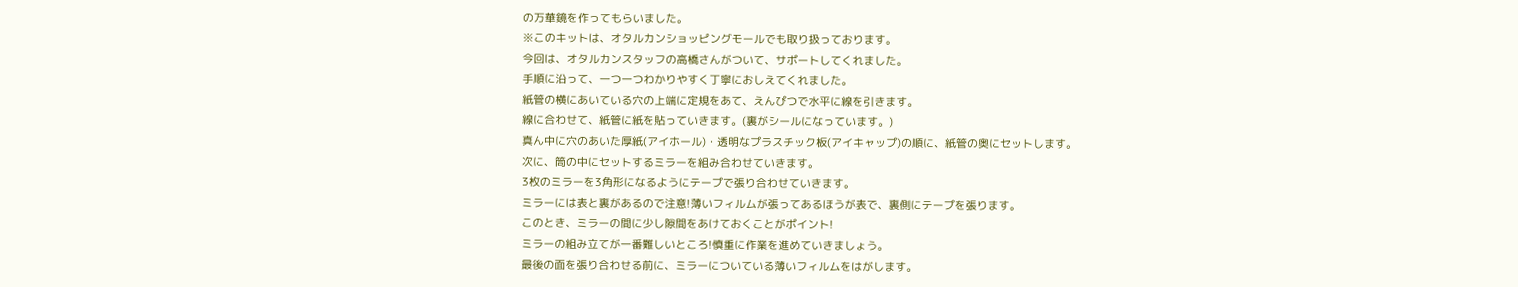の万華鏡を作ってもらいました。
※このキットは、オタルカンショッピングモールでも取り扱っております。
今回は、オタルカンスタッフの高橋さんがついて、サポートしてくれました。
手順に沿って、一つ一つわかりやすく丁寧におしえてくれました。
紙管の横にあいている穴の上端に定規をあて、えんぴつで水平に線を引きます。
線に合わせて、紙管に紙を貼っていきます。(裏がシールになっています。)
真ん中に穴のあいた厚紙(アイホール)・透明なプラスチック板(アイキャップ)の順に、紙管の奥にセットします。
次に、筒の中にセットするミラーを組み合わせていきます。
3枚のミラーを3角形になるようにテープで張り合わせていきます。
ミラーには表と裏があるので注意!薄いフィルムが張ってあるほうが表で、裏側にテープを張ります。
このとき、ミラーの間に少し隙間をあけておくことがポイント!
ミラーの組み立てが一番難しいところ!慎重に作業を進めていきましょう。
最後の面を張り合わせる前に、ミラーについている薄いフィルムをはがします。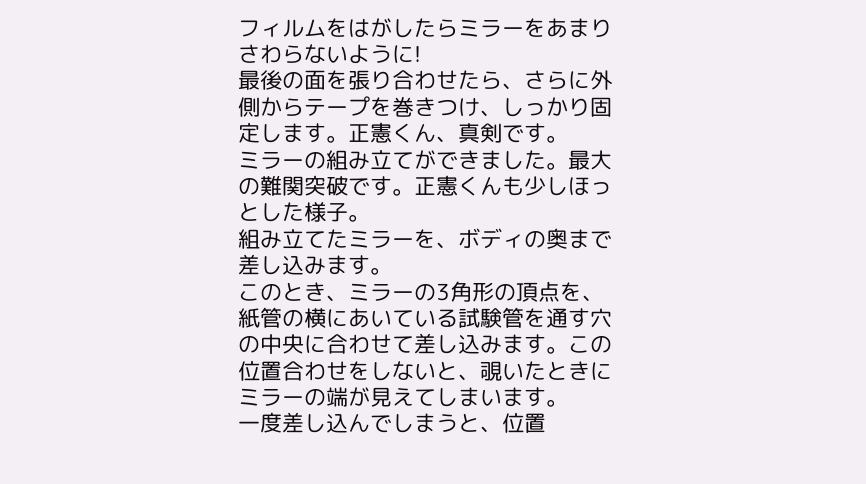フィルムをはがしたらミラーをあまりさわらないように!
最後の面を張り合わせたら、さらに外側からテープを巻きつけ、しっかり固定します。正憲くん、真剣です。
ミラーの組み立てができました。最大の難関突破です。正憲くんも少しほっとした様子。
組み立てたミラーを、ボディの奥まで差し込みます。
このとき、ミラーの3角形の頂点を、紙管の横にあいている試験管を通す穴の中央に合わせて差し込みます。この位置合わせをしないと、覗いたときにミラーの端が見えてしまいます。
一度差し込んでしまうと、位置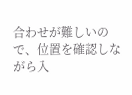合わせが難しいので、位置を確認しながら入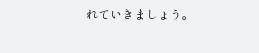れていきましょう。